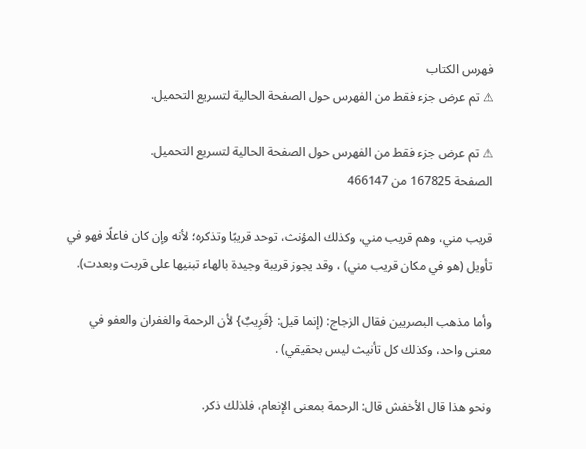فهرس الكتاب
⚠ تم عرض جزء فقط من الفهرس حول الصفحة الحالية لتسريع التحميل.

⚠ تم عرض جزء فقط من الفهرس حول الصفحة الحالية لتسريع التحميل.
الصفحة 167825 من 466147

قريب مني، وهم قريب مني، وكذلك المؤنث، توحد قريبًا وتذكره؛ لأنه وإن كان فاعلًا فهو في تأويل (هو في مكان قريب مني) ، وقد يجوز قريبة وجيدة بالهاء تبنيها على قربت وبعدت).

وأما مذهب البصريين فقال الزجاج: (إنما قيل: {قَرِيبٌ} لأن الرحمة والغفران والعفو في معنى واحد، وكذلك كل تأنيث ليس بحقيقي) .

ونحو هذا قال الأخفش قال: الرحمة بمعنى الإنعام، فلذلك ذكر.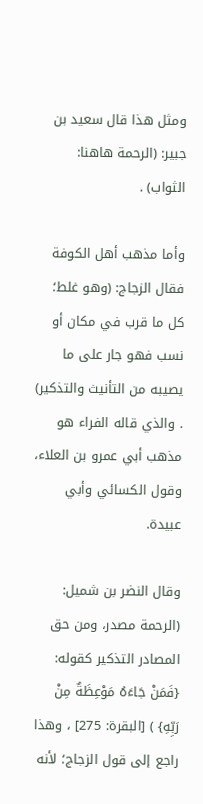ومثل هذا قال سعيد بن جبير: (الرحمة هاهنا: الثواب) .

وأما مذهب أهل الكوفة فقال الزجاج: (وهو غلط؛ كل ما قرب في مكان أو نسب فهو جار على ما يصيبه من التأنيث والتذكير) . والذي قاله الفراء هو مذهب أبي عمرو بن العلاء، وقول الكسائي وأبي عبيدة.

وقال النضر بن شميل: (الرحمة مصدر، ومن حق المصادر التذكير كقوله: {فَمَنْ جَاءَهُ مَوْعِظَةٌ مِنْ رَبِّهِ} ) [البقرة: 275] ، وهذا راجع إلى قول الزجاج؛ لأنه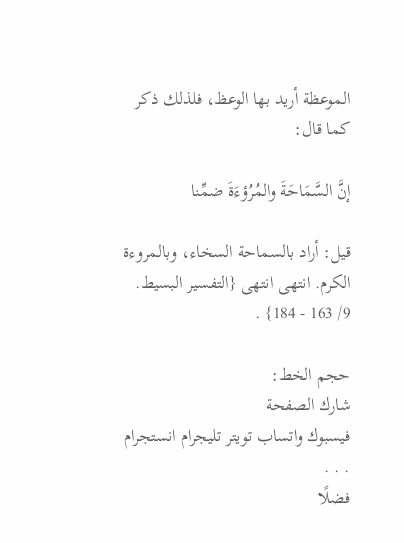الموعظة أريد بها الوعظ، فلذلك ذكر كما قال:

إنَّ السَّمَاحَةَ والمُرُؤءَةَ ضمِّنا

قيل: أراد بالسماحة السخاء، وبالمروءة الكرم. انتهى انتهى {التفسير البسيط. 9/ 163 - 184} .

حجم الخط:
شارك الصفحة
فيسبوك واتساب تويتر تليجرام انستجرام
. . .
فضلًا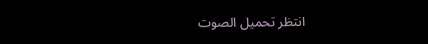انتظر تحميل الصوت